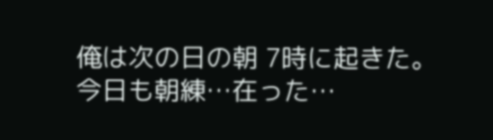俺は次の日の朝 7時に起きた。
今日も朝練…在った…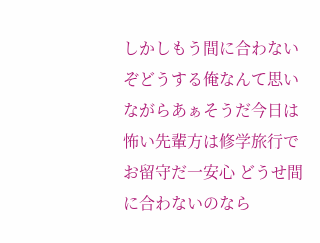しかしもう間に合わないぞどうする俺なんて思いながらあぁそうだ今日は怖い先輩方は修学旅行でお留守だ一安心 どうせ間に合わないのなら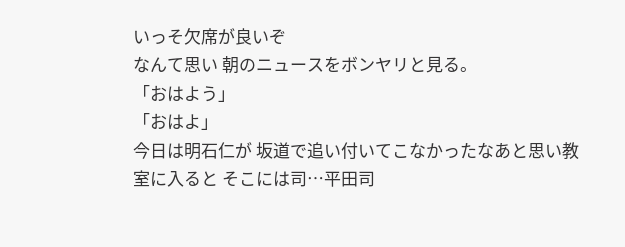いっそ欠席が良いぞ
なんて思い 朝のニュースをボンヤリと見る。
「おはよう」
「おはよ」
今日は明石仁が 坂道で追い付いてこなかったなあと思い教室に入ると そこには司…平田司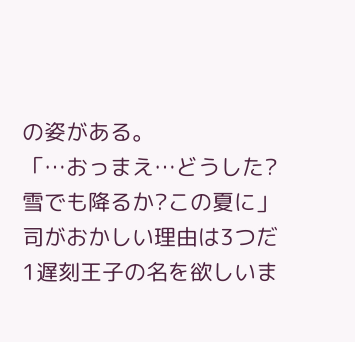の姿がある。
「…おっまえ…どうした?雪でも降るか?この夏に」
司がおかしい理由は3つだ
1遅刻王子の名を欲しいま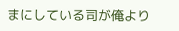まにしている司が俺より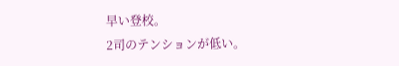早い登校。
2司のテンションが低い。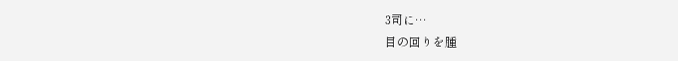3司に…
目の回りを腫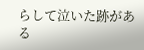らして泣いた跡がある